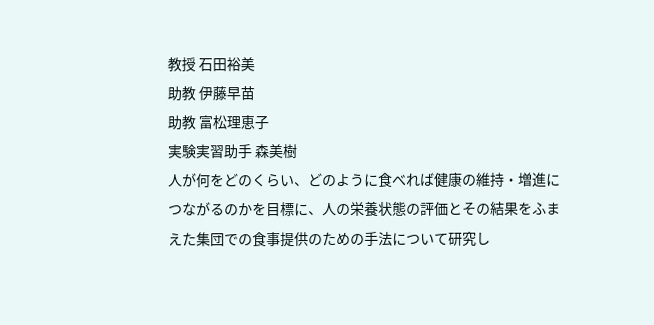教授 石田裕美
助教 伊藤早苗
助教 富松理恵子
実験実習助手 森美樹
人が何をどのくらい、どのように食べれば健康の維持・増進につながるのかを目標に、人の栄養状態の評価とその結果をふまえた集団での食事提供のための手法について研究し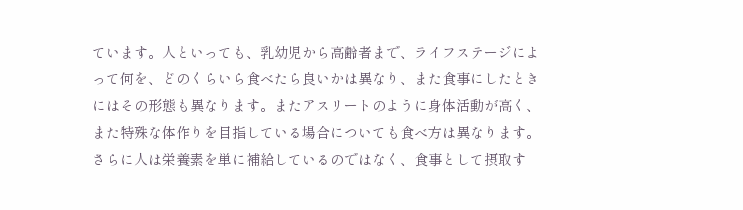ています。人といっても、乳幼児から高齢者まで、ライフステージによって何を、どのくらいら食べたら良いかは異なり、また食事にしたときにはその形態も異なります。またアスリートのように身体活動が高く、また特殊な体作りを目指している場合についても食べ方は異なります。さらに人は栄養素を単に補給しているのではなく、食事として摂取す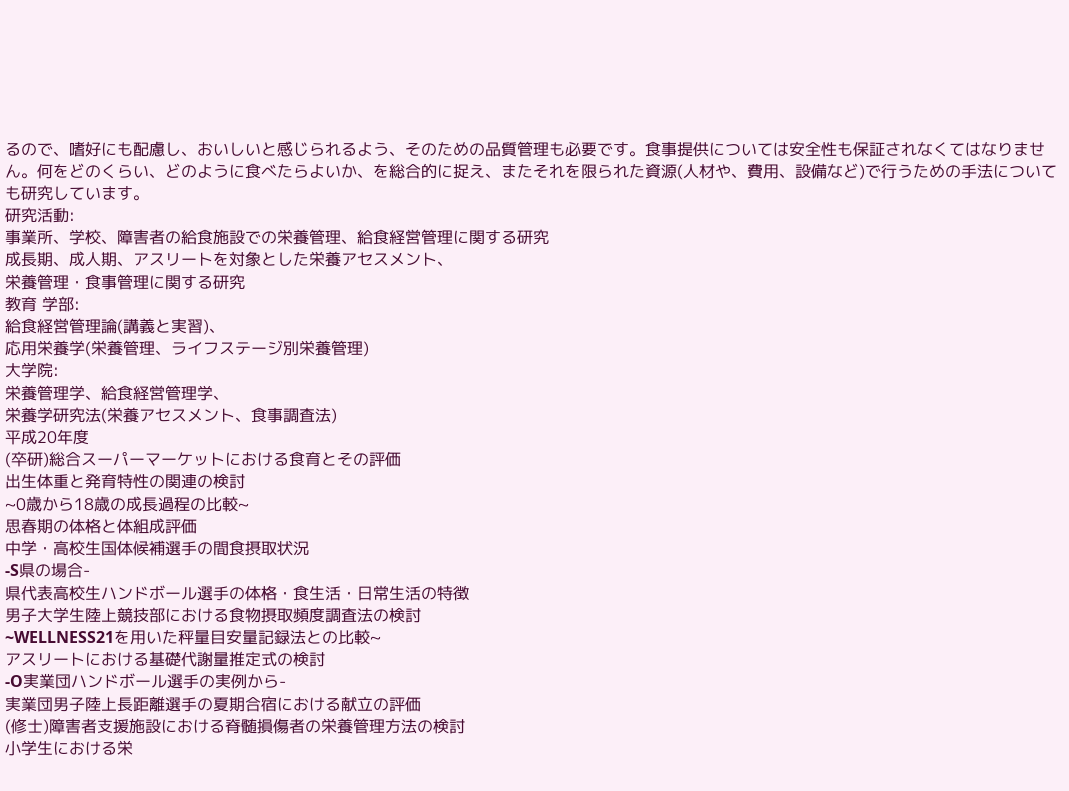るので、嗜好にも配慮し、おいしいと感じられるよう、そのための品質管理も必要です。食事提供については安全性も保証されなくてはなりません。何をどのくらい、どのように食べたらよいか、を総合的に捉え、またそれを限られた資源(人材や、費用、設備など)で行うための手法についても研究しています。
研究活動:
事業所、学校、障害者の給食施設での栄養管理、給食経営管理に関する研究
成長期、成人期、アスリートを対象とした栄養アセスメント、
栄養管理・食事管理に関する研究
教育 学部:
給食経営管理論(講義と実習)、
応用栄養学(栄養管理、ライフステージ別栄養管理)
大学院:
栄養管理学、給食経営管理学、
栄養学研究法(栄養アセスメント、食事調査法)
平成20年度
(卒研)総合スーパーマーケットにおける食育とその評価
出生体重と発育特性の関連の検討
~0歳から18歳の成長過程の比較~
思春期の体格と体組成評価
中学・高校生国体候補選手の間食摂取状況
-S県の場合-
県代表高校生ハンドボール選手の体格・食生活・日常生活の特徴
男子大学生陸上競技部における食物摂取頻度調査法の検討
~WELLNESS21を用いた秤量目安量記録法との比較~
アスリートにおける基礎代謝量推定式の検討
-O実業団ハンドボール選手の実例から-
実業団男子陸上長距離選手の夏期合宿における献立の評価
(修士)障害者支援施設における脊髄損傷者の栄養管理方法の検討
小学生における栄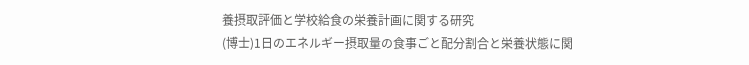養摂取評価と学校給食の栄養計画に関する研究
(博士)1日のエネルギー摂取量の食事ごと配分割合と栄養状態に関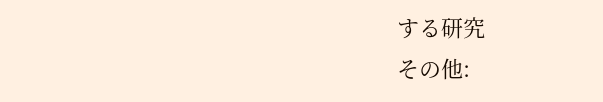する研究
その他: